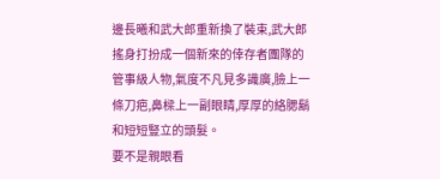邊長曦和武大郎重新換了裝束,武大郎搖身打扮成一個新來的倖存者團隊的管事級人物,氣度不凡見多識廣,臉上一條刀疤,鼻樑上一副眼睛,厚厚的絡腮鬍和短短豎立的頭髮。
要不是親眼看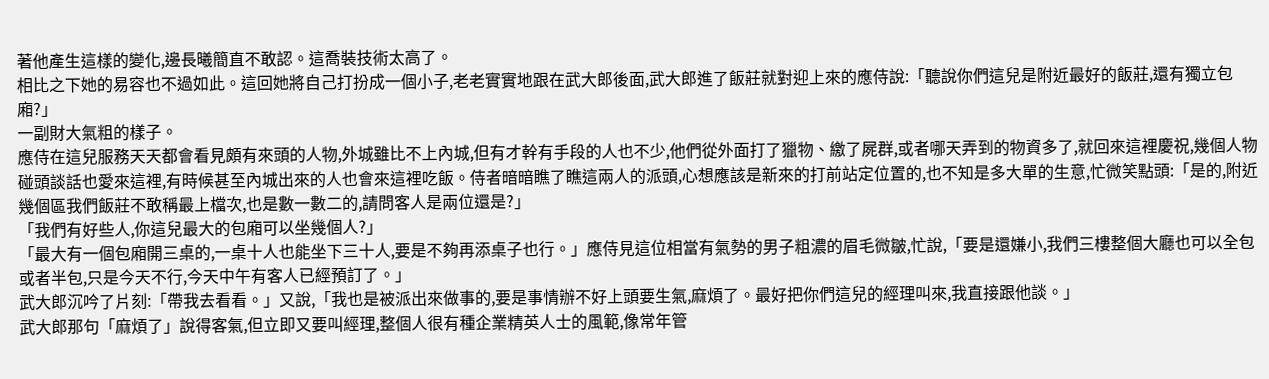著他產生這樣的變化,邊長曦簡直不敢認。這喬裝技術太高了。
相比之下她的易容也不過如此。這回她將自己打扮成一個小子,老老實實地跟在武大郎後面,武大郎進了飯莊就對迎上來的應侍說:「聽說你們這兒是附近最好的飯莊,還有獨立包廂?」
一副財大氣粗的樣子。
應侍在這兒服務天天都會看見頗有來頭的人物,外城雖比不上內城,但有才幹有手段的人也不少,他們從外面打了獵物、繳了屍群,或者哪天弄到的物資多了,就回來這裡慶祝,幾個人物碰頭談話也愛來這裡,有時候甚至內城出來的人也會來這裡吃飯。侍者暗暗瞧了瞧這兩人的派頭,心想應該是新來的打前站定位置的,也不知是多大單的生意,忙微笑點頭:「是的,附近幾個區我們飯莊不敢稱最上檔次,也是數一數二的,請問客人是兩位還是?」
「我們有好些人,你這兒最大的包廂可以坐幾個人?」
「最大有一個包廂開三桌的,一桌十人也能坐下三十人,要是不夠再添桌子也行。」應侍見這位相當有氣勢的男子粗濃的眉毛微皺,忙說,「要是還嫌小,我們三樓整個大廳也可以全包或者半包,只是今天不行,今天中午有客人已經預訂了。」
武大郎沉吟了片刻:「帶我去看看。」又說,「我也是被派出來做事的,要是事情辦不好上頭要生氣,麻煩了。最好把你們這兒的經理叫來,我直接跟他談。」
武大郎那句「麻煩了」說得客氣,但立即又要叫經理,整個人很有種企業精英人士的風範,像常年管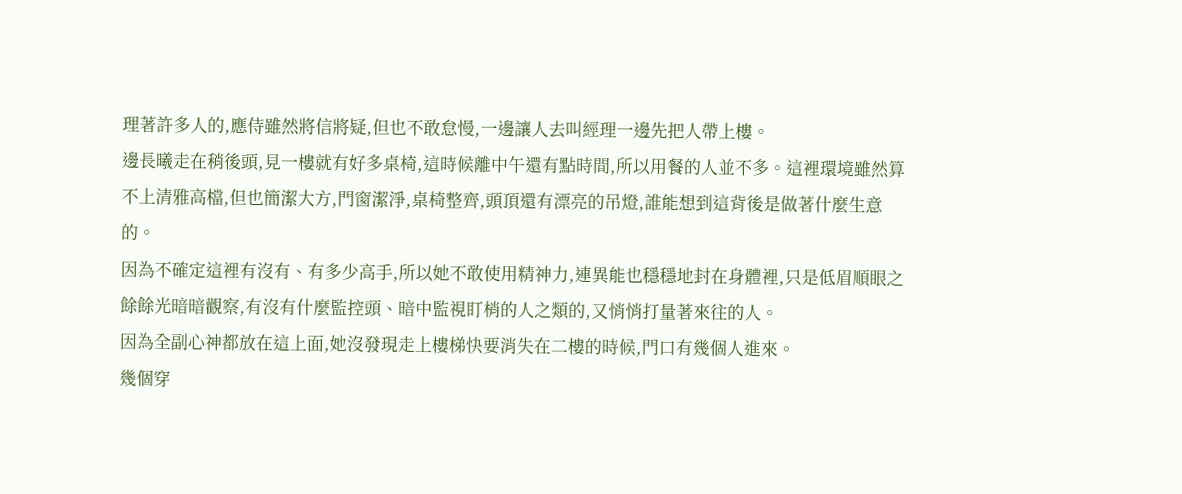理著許多人的,應侍雖然將信將疑,但也不敢怠慢,一邊讓人去叫經理一邊先把人帶上樓。
邊長曦走在稍後頭,見一樓就有好多桌椅,這時候離中午還有點時間,所以用餐的人並不多。這裡環境雖然算不上清雅高檔,但也簡潔大方,門窗潔淨,桌椅整齊,頭頂還有漂亮的吊燈,誰能想到這背後是做著什麼生意的。
因為不確定這裡有沒有、有多少高手,所以她不敢使用精神力,連異能也穩穩地封在身體裡,只是低眉順眼之餘餘光暗暗觀察,有沒有什麼監控頭、暗中監視盯梢的人之類的,又悄悄打量著來往的人。
因為全副心神都放在這上面,她沒發現走上樓梯快要消失在二樓的時候,門口有幾個人進來。
幾個穿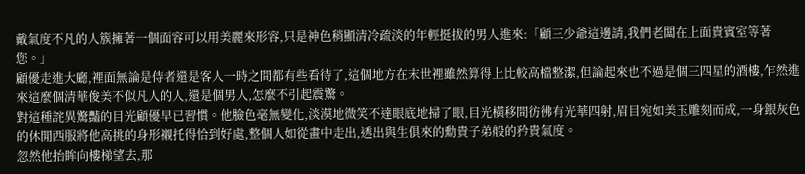戴氣度不凡的人簇擁著一個面容可以用美麗來形容,只是神色稍顯清冷疏淡的年輕挺拔的男人進來:「顧三少爺這邊請,我們老闆在上面貴賓室等著您。」
顧優走進大廳,裡面無論是侍者還是客人一時之間都有些看待了,這個地方在末世裡雖然算得上比較高檔整潔,但論起來也不過是個三四星的酒樓,乍然進來這麼個清華俊美不似凡人的人,還是個男人,怎麼不引起震驚。
對這種詫異驚豔的目光顧優早已習慣。他臉色毫無變化,淡漠地微笑不達眼底地掃了眼,目光橫移間彷彿有光華四射,眉目宛如美玉雕刻而成,一身銀灰色的休閒西服將他高挑的身形襯托得恰到好處,整個人如從畫中走出,透出與生俱來的勳貴子弟般的矜貴氣度。
忽然他抬眸向樓梯望去,那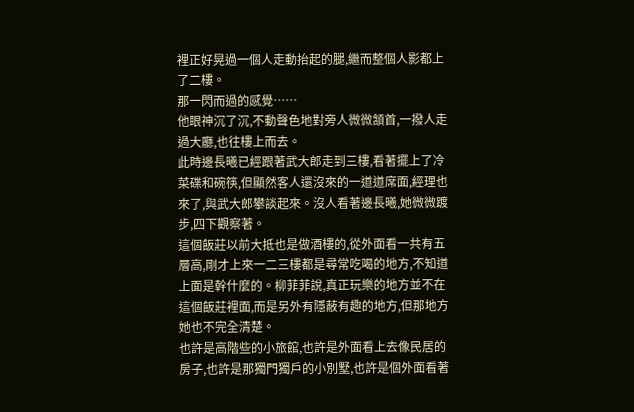裡正好晃過一個人走動抬起的腿,繼而整個人影都上了二樓。
那一閃而過的感覺……
他眼神沉了沉,不動聲色地對旁人微微頷首,一撥人走過大廳,也往樓上而去。
此時邊長曦已經跟著武大郎走到三樓,看著擺上了冷菜碟和碗筷,但顯然客人還沒來的一道道席面,經理也來了,與武大郎攀談起來。沒人看著邊長曦,她微微踱步,四下觀察著。
這個飯莊以前大抵也是做酒樓的,從外面看一共有五層高,剛才上來一二三樓都是尋常吃喝的地方,不知道上面是幹什麼的。柳菲菲說,真正玩樂的地方並不在這個飯莊裡面,而是另外有隱蔽有趣的地方,但那地方她也不完全清楚。
也許是高階些的小旅館,也許是外面看上去像民居的房子,也許是那獨門獨戶的小別墅,也許是個外面看著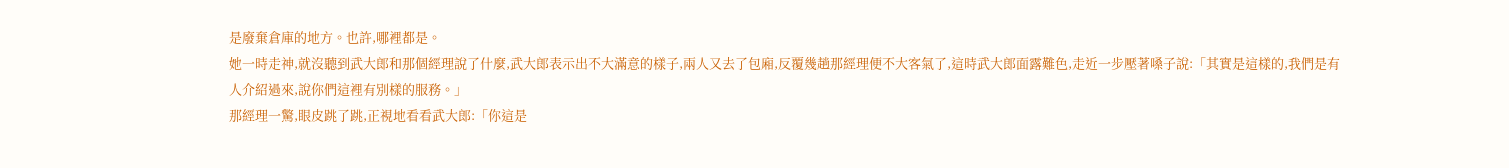是廢棄倉庫的地方。也許,哪裡都是。
她一時走神,就沒聽到武大郎和那個經理說了什麼,武大郎表示出不大滿意的樣子,兩人又去了包廂,反覆幾趟那經理便不大客氣了,這時武大郎面露難色,走近一步壓著嗓子說:「其實是這樣的,我們是有人介紹過來,說你們這裡有別樣的服務。」
那經理一驚,眼皮跳了跳,正視地看看武大郎:「你這是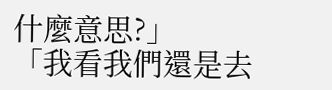什麼意思?」
「我看我們還是去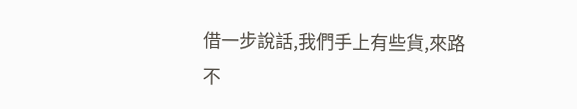借一步說話,我們手上有些貨,來路不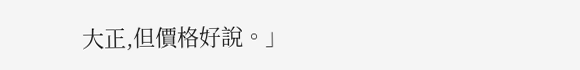大正,但價格好說。」